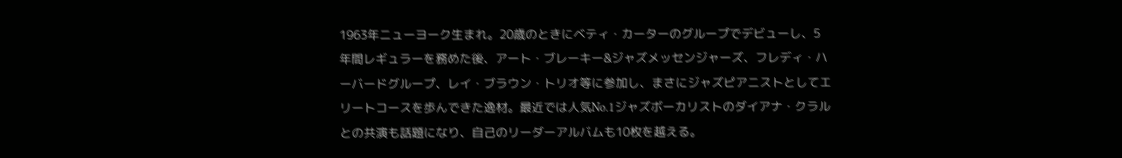1963年ニューヨーク生まれ。20歳のときにベティ・カーターのグループでデビューし、5年間レギュラーを務めた後、アート・ブレーキー&ジャズメッセンジャーズ、フレディ・ハーバードグループ、レイ・ブラウン・トリオ等に参加し、まさにジャズピアニストとしてエリートコースを歩んできた逸材。最近では人気No.1ジャズボーカリストのダイアナ・クラルとの共演も話題になり、自己のリーダーアルバムも10枚を越える。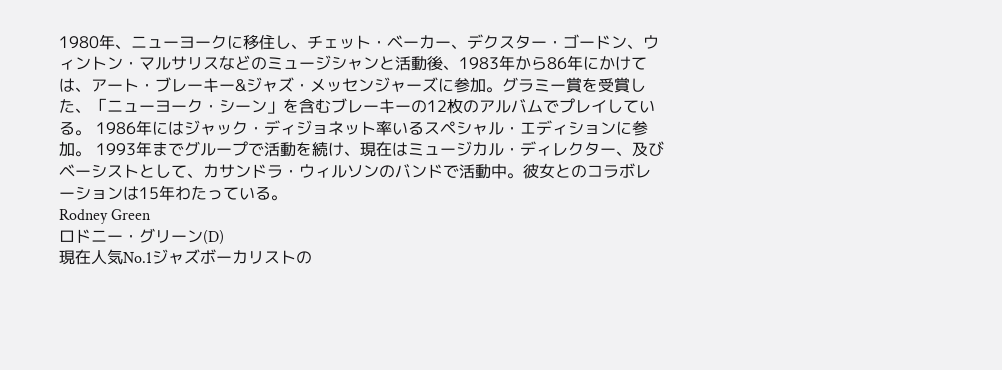1980年、ニューヨークに移住し、チェット・ベーカー、デクスター・ゴードン、ウィントン・マルサリスなどのミュージシャンと活動後、1983年から86年にかけては、アート・ブレーキー&ジャズ・メッセンジャーズに参加。グラミー賞を受賞した、「ニューヨーク・シーン」を含むブレーキーの12枚のアルバムでプレイしている。 1986年にはジャック・ディジョネット率いるスペシャル・エディションに参加。 1993年までグループで活動を続け、現在はミュージカル・ディレクター、及びベーシストとして、カサンドラ・ウィルソンのバンドで活動中。彼女とのコラボレーションは15年わたっている。
Rodney Green
ロドニー・グリーン(D)
現在人気No.1ジャズボーカリストの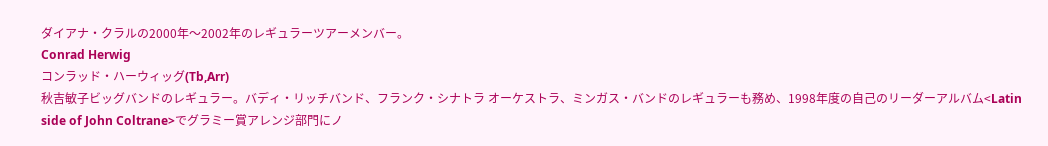ダイアナ・クラルの2000年〜2002年のレギュラーツアーメンバー。
Conrad Herwig
コンラッド・ハーウィッグ(Tb,Arr)
秋吉敏子ビッグバンドのレギュラー。バディ・リッチバンド、フランク・シナトラ オーケストラ、ミンガス・バンドのレギュラーも務め、1998年度の自己のリーダーアルバム<Latin side of John Coltrane>でグラミー賞アレンジ部門にノ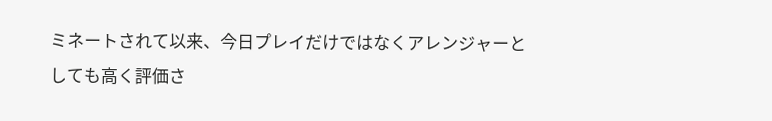ミネートされて以来、今日プレイだけではなくアレンジャーとしても高く評価さ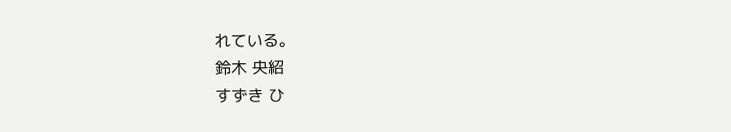れている。
鈴木 央紹
すずき ひ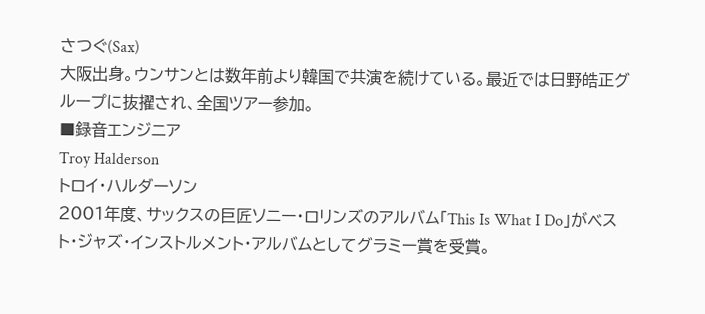さつぐ(Sax)
大阪出身。ウンサンとは数年前より韓国で共演を続けている。最近では日野皓正グループに抜擢され、全国ツアー参加。
■録音エンジニア
Troy Halderson
トロイ・ハルダーソン
2001年度、サックスの巨匠ソニー・ロリンズのアルバム「This Is What I Do」がベスト・ジャズ・インストルメント・アルバムとしてグラミー賞を受賞。